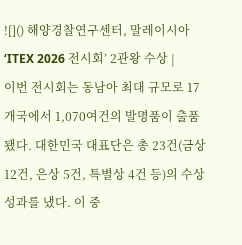![]() 해양경찰연구센터, 말레이시아 ‘ITEX 2026 전시회’ 2관왕 수상 |
이번 전시회는 동남아 최대 규모로 17개국에서 1,070여건의 발명품이 출품됐다. 대한민국 대표단은 총 23건(금상 12건, 은상 5건, 특별상 4건 등)의 수상 성과를 냈다. 이 중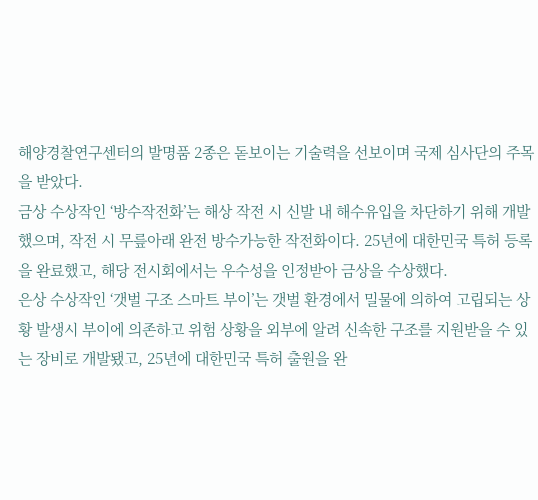해양경찰연구센터의 발명품 2종은 돋보이는 기술력을 선보이며 국제 심사단의 주목을 받았다.
금상 수상작인 ‘방수작전화’는 해상 작전 시 신발 내 해수유입을 차단하기 위해 개발했으며, 작전 시 무릎아래 완전 방수가능한 작전화이다. 25년에 대한민국 특허 등록을 완료했고, 해당 전시회에서는 우수성을 인정받아 금상을 수상했다.
은상 수상작인 ‘갯벌 구조 스마트 부이’는 갯벌 환경에서 밀물에 의하여 고립되는 상황 발생시 부이에 의존하고 위험 상황을 외부에 알려 신속한 구조를 지원받을 수 있는 장비로 개발됐고, 25년에 대한민국 특허 출원을 완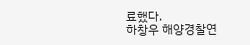료했다.
하창우 해양경찰연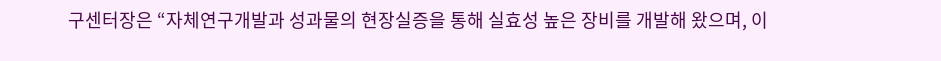구센터장은 “자체연구개발과 성과물의 현장실증을 통해 실효성 높은 장비를 개발해 왔으며, 이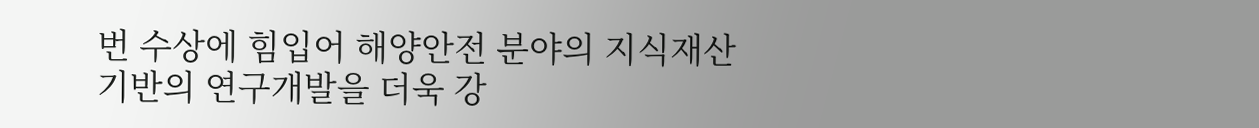번 수상에 힘입어 해양안전 분야의 지식재산 기반의 연구개발을 더욱 강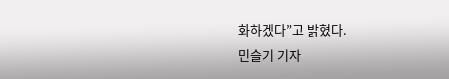화하겠다”고 밝혔다.
민슬기 기자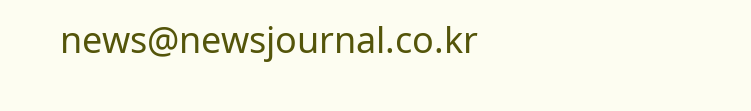news@newsjournal.co.kr